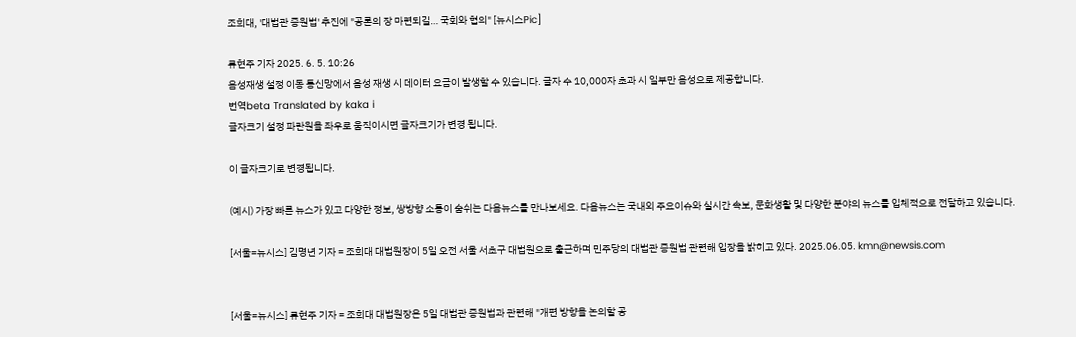조희대, '대법관 증원법' 추진에 "공론의 장 마련되길… 국회와 협의" [뉴시스Pic]

류현주 기자 2025. 6. 5. 10:26
음성재생 설정 이동 통신망에서 음성 재생 시 데이터 요금이 발생할 수 있습니다. 글자 수 10,000자 초과 시 일부만 음성으로 제공합니다.
번역beta Translated by kaka i
글자크기 설정 파란원을 좌우로 움직이시면 글자크기가 변경 됩니다.

이 글자크기로 변경됩니다.

(예시) 가장 빠른 뉴스가 있고 다양한 정보, 쌍방향 소통이 숨쉬는 다음뉴스를 만나보세요. 다음뉴스는 국내외 주요이슈와 실시간 속보, 문화생활 및 다양한 분야의 뉴스를 입체적으로 전달하고 있습니다.

[서울=뉴시스] 김명년 기자 = 조희대 대법원장이 5일 오전 서울 서초구 대법원으로 출근하며 민주당의 대법관 증원법 관련해 입장을 밝히고 있다. 2025.06.05. kmn@newsis.com


[서울=뉴시스] 류현주 기자 = 조희대 대법원장은 5일 대법관 증원법과 관련해 "개편 방향을 논의할 공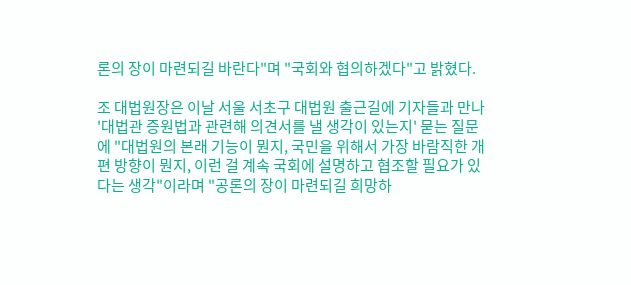론의 장이 마련되길 바란다"며 "국회와 협의하겠다"고 밝혔다.

조 대법원장은 이날 서울 서초구 대법원 출근길에 기자들과 만나 '대법관 증원법과 관련해 의견서를 낼 생각이 있는지' 묻는 질문에 "대법원의 본래 기능이 뭔지, 국민을 위해서 가장 바람직한 개편 방향이 뭔지, 이런 걸 계속 국회에 설명하고 협조할 필요가 있다는 생각"이라며 "공론의 장이 마련되길 희망하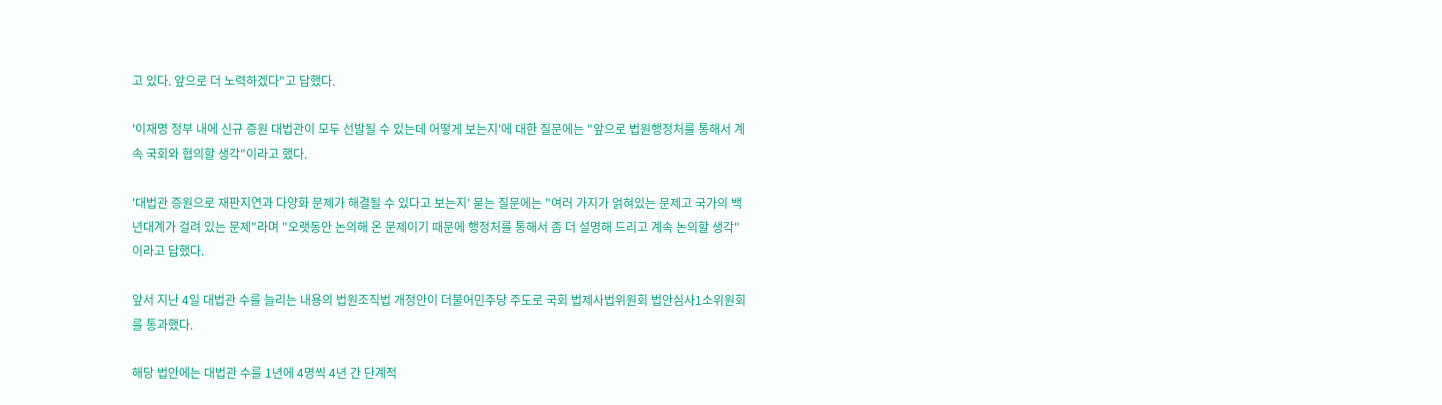고 있다. 앞으로 더 노력하겠다"고 답했다.

'이재명 정부 내에 신규 증원 대법관이 모두 선발될 수 있는데 어떻게 보는지'에 대한 질문에는 "앞으로 법원행정처를 통해서 계속 국회와 협의할 생각"이라고 했다.

'대법관 증원으로 재판지연과 다양화 문제가 해결될 수 있다고 보는지' 묻는 질문에는 "여러 가지가 얽혀있는 문제고 국가의 백년대계가 걸려 있는 문제"라며 "오랫동안 논의해 온 문제이기 때문에 행정처를 통해서 좀 더 설명해 드리고 계속 논의할 생각"이라고 답했다.

앞서 지난 4일 대법관 수를 늘리는 내용의 법원조직법 개정안이 더불어민주당 주도로 국회 법제사법위원회 법안심사1소위원회를 통과했다.

해당 법안에는 대법관 수를 1년에 4명씩 4년 간 단계적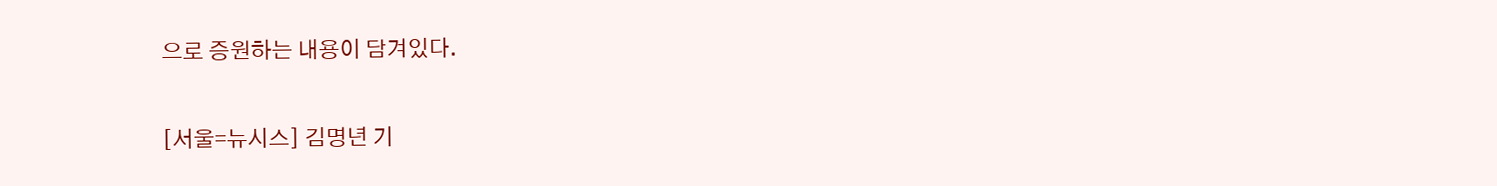으로 증원하는 내용이 담겨있다.

[서울=뉴시스] 김명년 기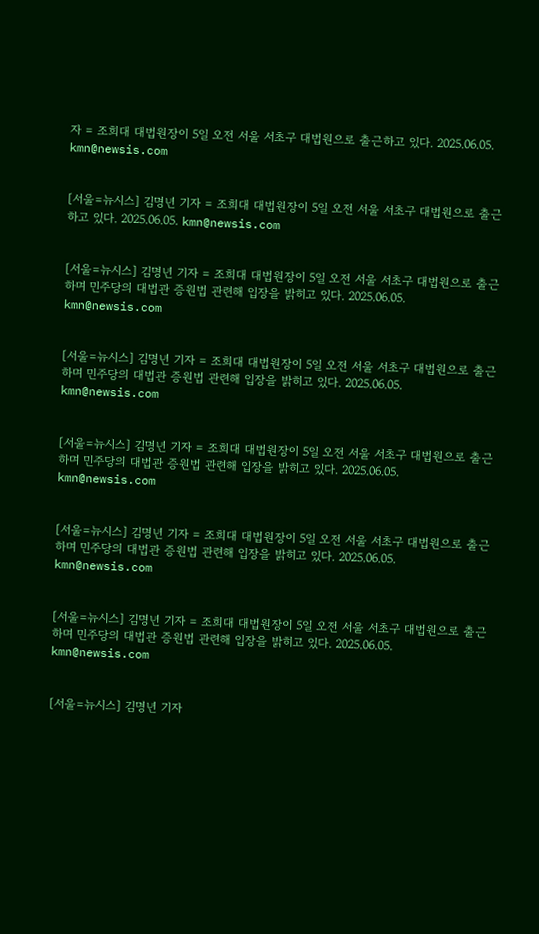자 = 조희대 대법원장이 5일 오전 서울 서초구 대법원으로 출근하고 있다. 2025.06.05. kmn@newsis.com


[서울=뉴시스] 김명년 기자 = 조희대 대법원장이 5일 오전 서울 서초구 대법원으로 출근하고 있다. 2025.06.05. kmn@newsis.com


[서울=뉴시스] 김명년 기자 = 조희대 대법원장이 5일 오전 서울 서초구 대법원으로 출근하며 민주당의 대법관 증원법 관련해 입장을 밝히고 있다. 2025.06.05. kmn@newsis.com


[서울=뉴시스] 김명년 기자 = 조희대 대법원장이 5일 오전 서울 서초구 대법원으로 출근하며 민주당의 대법관 증원법 관련해 입장을 밝히고 있다. 2025.06.05. kmn@newsis.com


[서울=뉴시스] 김명년 기자 = 조희대 대법원장이 5일 오전 서울 서초구 대법원으로 출근하며 민주당의 대법관 증원법 관련해 입장을 밝히고 있다. 2025.06.05. kmn@newsis.com


[서울=뉴시스] 김명년 기자 = 조희대 대법원장이 5일 오전 서울 서초구 대법원으로 출근하며 민주당의 대법관 증원법 관련해 입장을 밝히고 있다. 2025.06.05. kmn@newsis.com


[서울=뉴시스] 김명년 기자 = 조희대 대법원장이 5일 오전 서울 서초구 대법원으로 출근하며 민주당의 대법관 증원법 관련해 입장을 밝히고 있다. 2025.06.05. kmn@newsis.com


[서울=뉴시스] 김명년 기자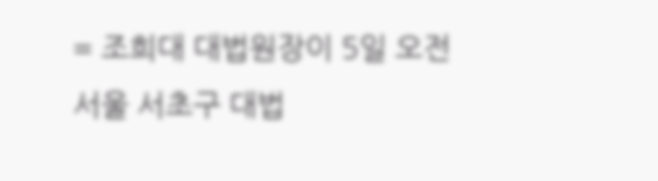= 조희대 대법원장이 5일 오전 서울 서초구 대법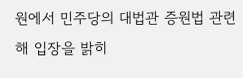원에서 민주당의 대법관 증원법 관련해 입장을 밝히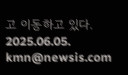고 이동하고 있다. 2025.06.05. kmn@newsis.com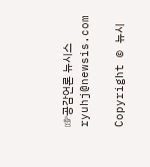☞공감언론 뉴시스 ryuhj@newsis.com

Copyright © 뉴시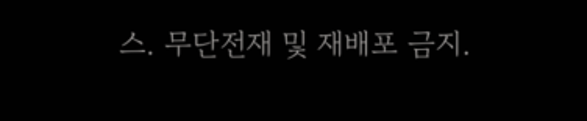스. 무단전재 및 재배포 금지.